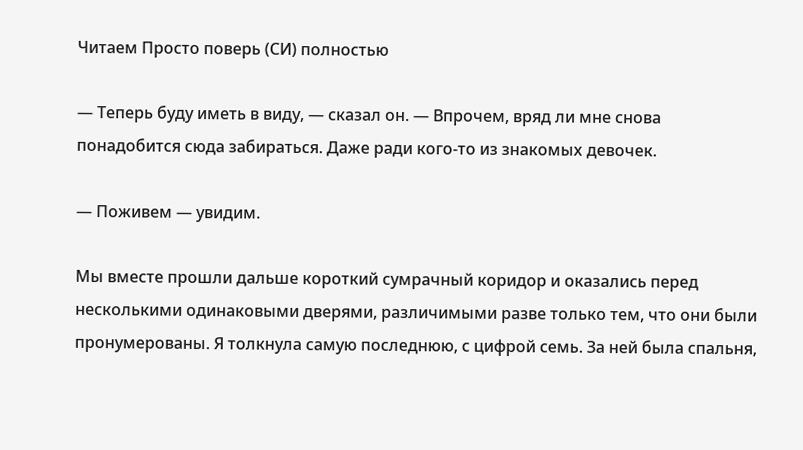Читаем Просто поверь (СИ) полностью

— Теперь буду иметь в виду, — сказал он. — Впрочем, вряд ли мне снова понадобится сюда забираться. Даже ради кого-то из знакомых девочек.

— Поживем — увидим.

Мы вместе прошли дальше короткий сумрачный коридор и оказались перед несколькими одинаковыми дверями, различимыми разве только тем, что они были пронумерованы. Я толкнула самую последнюю, с цифрой семь. За ней была спальня,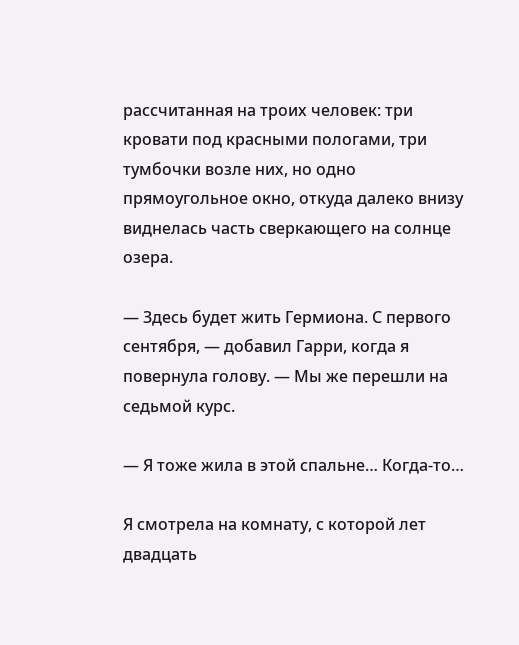рассчитанная на троих человек: три кровати под красными пологами, три тумбочки возле них, но одно прямоугольное окно, откуда далеко внизу виднелась часть сверкающего на солнце озера.

— Здесь будет жить Гермиона. С первого сентября, — добавил Гарри, когда я повернула голову. — Мы же перешли на седьмой курс.

— Я тоже жила в этой спальне… Когда-то…

Я смотрела на комнату, с которой лет двадцать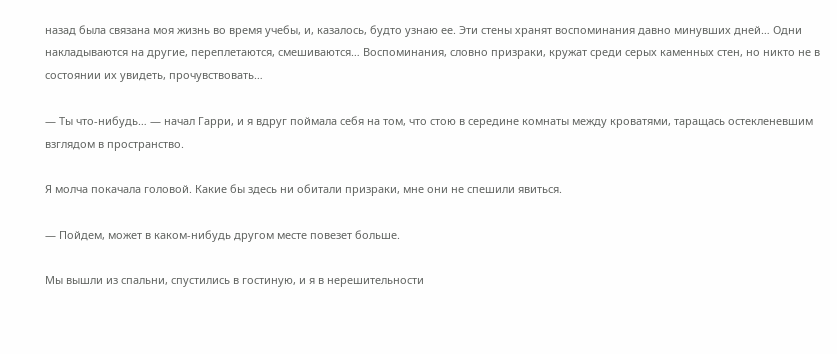назад была связана моя жизнь во время учебы, и, казалось, будто узнаю ее. Эти стены хранят воспоминания давно минувших дней… Одни накладываются на другие, переплетаются, смешиваются… Воспоминания, словно призраки, кружат среди серых каменных стен, но никто не в состоянии их увидеть, прочувствовать…

— Ты что-нибудь… — начал Гарри, и я вдруг поймала себя на том, что стою в середине комнаты между кроватями, таращась остекленевшим взглядом в пространство.

Я молча покачала головой. Какие бы здесь ни обитали призраки, мне они не спешили явиться.

— Пойдем, может в каком-нибудь другом месте повезет больше.

Мы вышли из спальни, спустились в гостиную, и я в нерешительности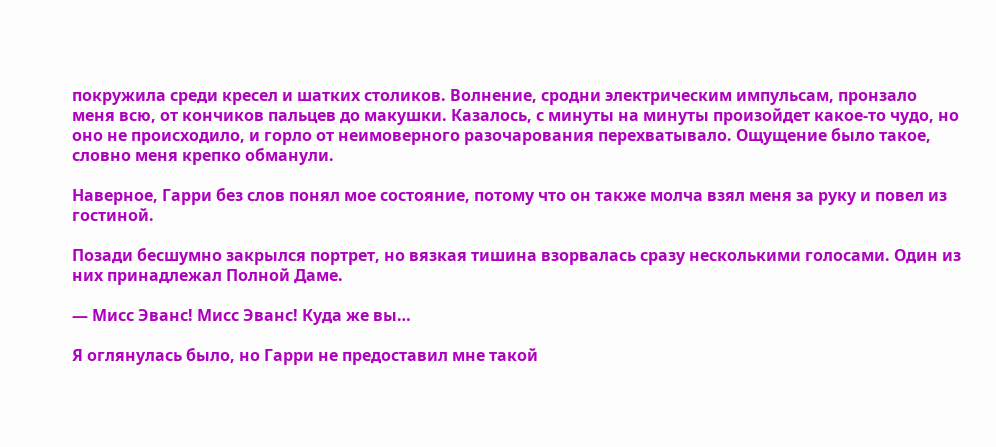покружила среди кресел и шатких столиков. Волнение, сродни электрическим импульсам, пронзало меня всю, от кончиков пальцев до макушки. Казалось, с минуты на минуты произойдет какое-то чудо, но оно не происходило, и горло от неимоверного разочарования перехватывало. Ощущение было такое, словно меня крепко обманули.

Наверное, Гарри без слов понял мое состояние, потому что он также молча взял меня за руку и повел из гостиной.

Позади бесшумно закрылся портрет, но вязкая тишина взорвалась сразу несколькими голосами. Один из них принадлежал Полной Даме.

— Мисс Эванс! Мисс Эванс! Куда же вы…

Я оглянулась было, но Гарри не предоставил мне такой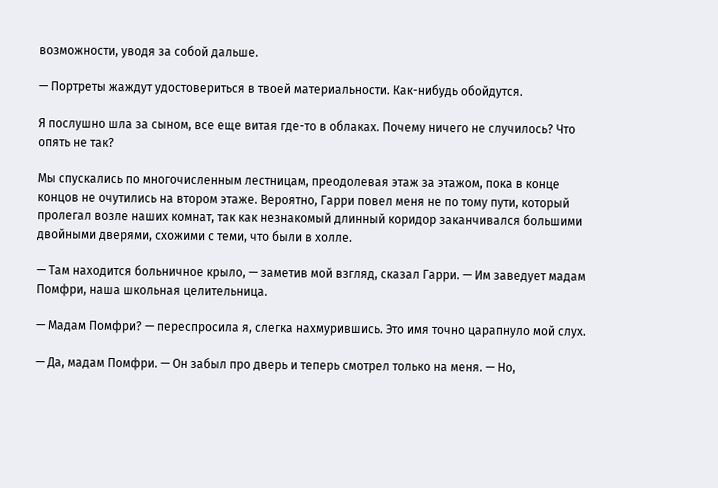возможности, уводя за собой дальше.

— Портреты жаждут удостовериться в твоей материальности. Как-нибудь обойдутся.

Я послушно шла за сыном, все еще витая где-то в облаках. Почему ничего не случилось? Что опять не так?

Мы спускались по многочисленным лестницам, преодолевая этаж за этажом, пока в конце концов не очутились на втором этаже. Вероятно, Гарри повел меня не по тому пути, который пролегал возле наших комнат, так как незнакомый длинный коридор заканчивался большими двойными дверями, схожими с теми, что были в холле.

— Там находится больничное крыло, — заметив мой взгляд, сказал Гарри. — Им заведует мадам Помфри, наша школьная целительница.

— Мадам Помфри? — переспросила я, слегка нахмурившись. Это имя точно царапнуло мой слух.

— Да, мадам Помфри. — Он забыл про дверь и теперь смотрел только на меня. — Но,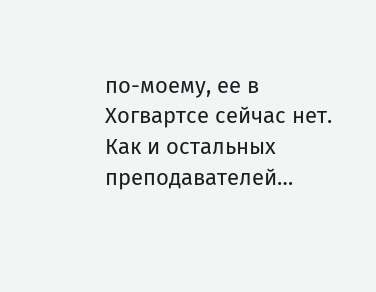по-моему, ее в Хогвартсе сейчас нет. Как и остальных преподавателей…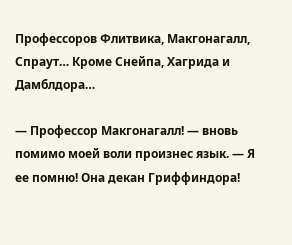Профессоров Флитвика, Макгонагалл, Спраут… Кроме Снейпа, Хагрида и Дамблдора…

— Профессор Макгонагалл! — вновь помимо моей воли произнес язык. — Я ее помню! Она декан Гриффиндора!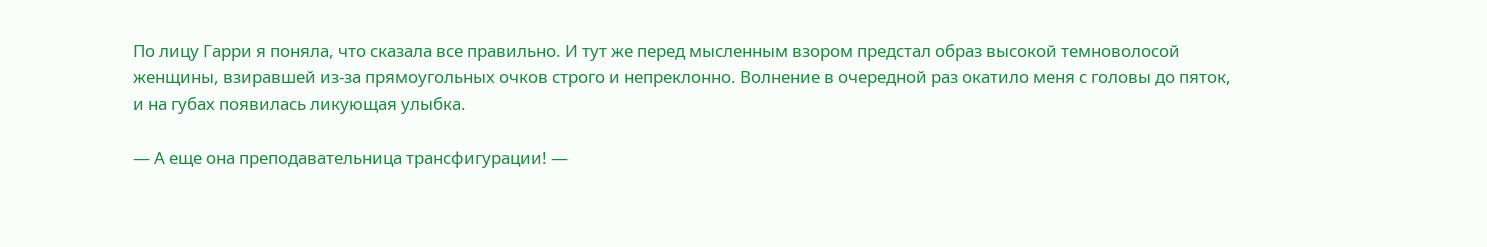По лицу Гарри я поняла, что сказала все правильно. И тут же перед мысленным взором предстал образ высокой темноволосой женщины, взиравшей из-за прямоугольных очков строго и непреклонно. Волнение в очередной раз окатило меня с головы до пяток, и на губах появилась ликующая улыбка.

— А еще она преподавательница трансфигурации! —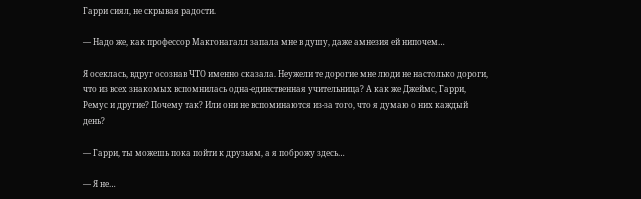Гарри сиял, не скрывая радости.

— Надо же, как профессор Макгонагалл запала мне в душу, даже амнезия ей нипочем…

Я осеклась, вдруг осознав ЧТО именно сказала. Неужели те дорогие мне люди не настолько дороги, что из всех знакомых вспомнилась одна-единственная учительница? А как же Джеймс, Гарри, Ремус и другие? Почему так? Или они не вспоминаются из-за того, что я думаю о них каждый день?

— Гарри, ты можешь пока пойти к друзьям, а я поброжу здесь…

— Я не…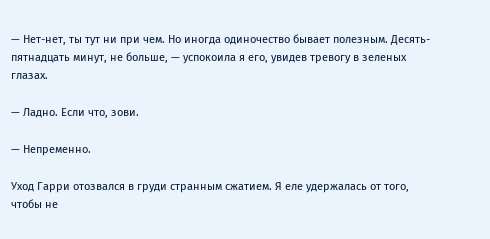— Нет-нет, ты тут ни при чем. Но иногда одиночество бывает полезным. Десять-пятнадцать минут, не больше, — успокоила я его, увидев тревогу в зеленых глазах.

— Ладно. Если что, зови.

— Непременно.

Уход Гарри отозвался в груди странным сжатием. Я еле удержалась от того, чтобы не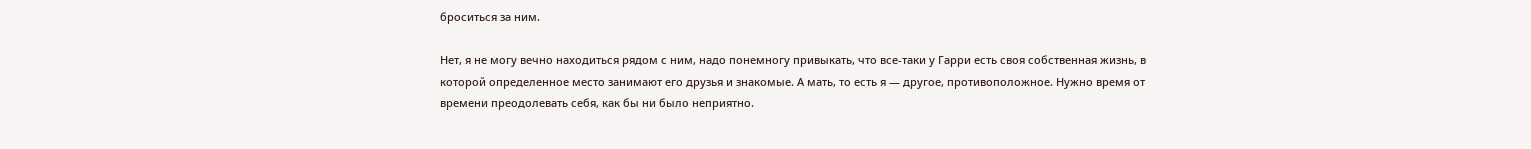броситься за ним.

Нет, я не могу вечно находиться рядом с ним, надо понемногу привыкать, что все-таки у Гарри есть своя собственная жизнь, в которой определенное место занимают его друзья и знакомые. А мать, то есть я — другое, противоположное. Нужно время от времени преодолевать себя, как бы ни было неприятно.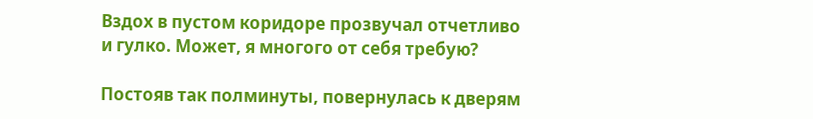Вздох в пустом коридоре прозвучал отчетливо и гулко. Может, я многого от себя требую?

Постояв так полминуты, повернулась к дверям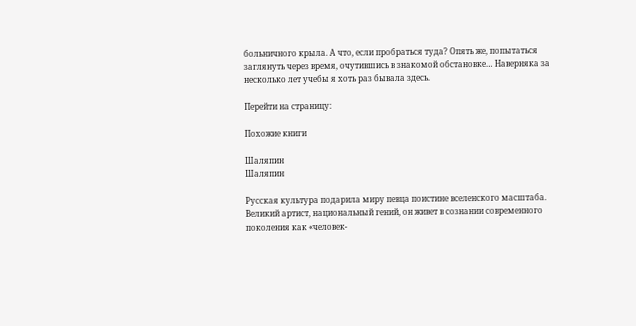больничного крыла. А что, если пробраться туда? Опять же, попытаться заглянуть через время, очутившись в знакомой обстановке… Наверняка за несколько лет учебы я хоть раз бывала здесь.

Перейти на страницу:

Похожие книги

Шаляпин
Шаляпин

Русская культура подарила миру певца поистине вселенского масштаба. Великий артист, национальный гений, он живет в сознании современного поколения как «человек-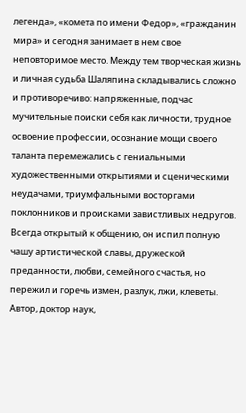легенда», «комета по имени Федор», «гражданин мира» и сегодня занимает в нем свое неповторимое место. Между тем творческая жизнь и личная судьба Шаляпина складывались сложно и противоречиво: напряженные, подчас мучительные поиски себя как личности, трудное освоение профессии, осознание мощи своего таланта перемежались с гениальными художественными открытиями и сценическими неудачами, триумфальными восторгами поклонников и происками завистливых недругов. Всегда открытый к общению, он испил полную чашу артистической славы, дружеской преданности, любви, семейного счастья, но пережил и горечь измен, разлук, лжи, клеветы. Автор, доктор наук,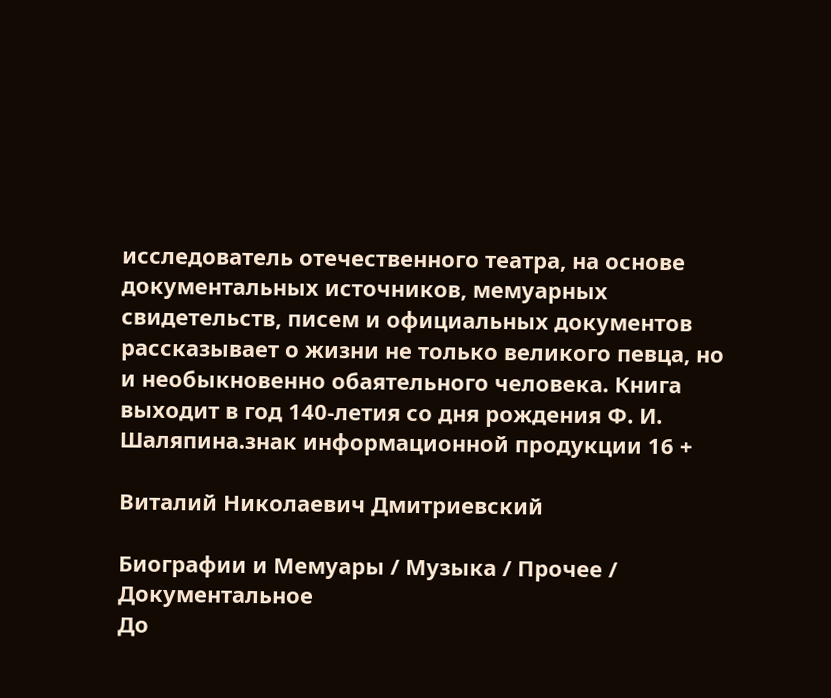исследователь отечественного театра, на основе документальных источников, мемуарных свидетельств, писем и официальных документов рассказывает о жизни не только великого певца, но и необыкновенно обаятельного человека. Книга выходит в год 140-летия со дня рождения Ф. И. Шаляпина.знак информационной продукции 16 +

Виталий Николаевич Дмитриевский

Биографии и Мемуары / Музыка / Прочее / Документальное
До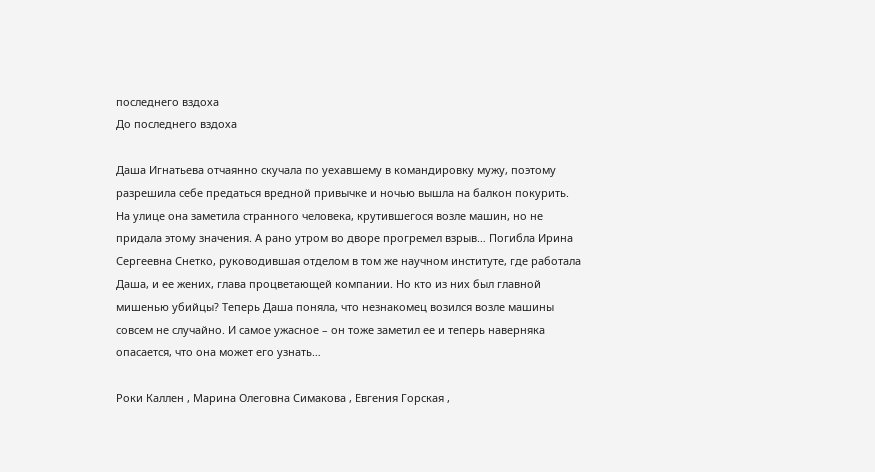последнего вздоха
До последнего вздоха

Даша Игнатьева отчаянно скучала по уехавшему в командировку мужу, поэтому разрешила себе предаться вредной привычке и ночью вышла на балкон покурить. На улице она заметила странного человека, крутившегося возле машин, но не придала этому значения. А рано утром во дворе прогремел взрыв… Погибла Ирина Сергеевна Снетко, руководившая отделом в том же научном институте, где работала Даша, и ее жених, глава процветающей компании. Но кто из них был главной мишенью убийцы? Теперь Даша поняла, что незнакомец возился возле машины совсем не случайно. И самое ужасное – он тоже заметил ее и теперь наверняка опасается, что она может его узнать…

Роки Каллен , Марина Олеговна Симакова , Евгения Горская ,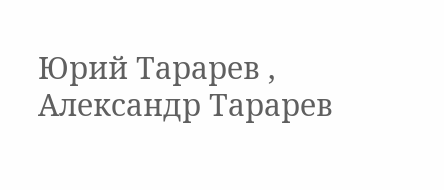Юрий Тарарев , Александр Тарарев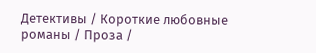Детективы / Короткие любовные романы / Проза /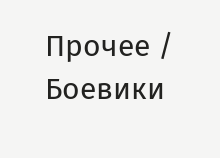Прочее / Боевики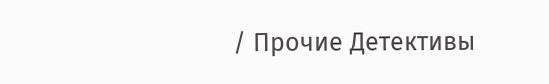/ Прочие Детективы